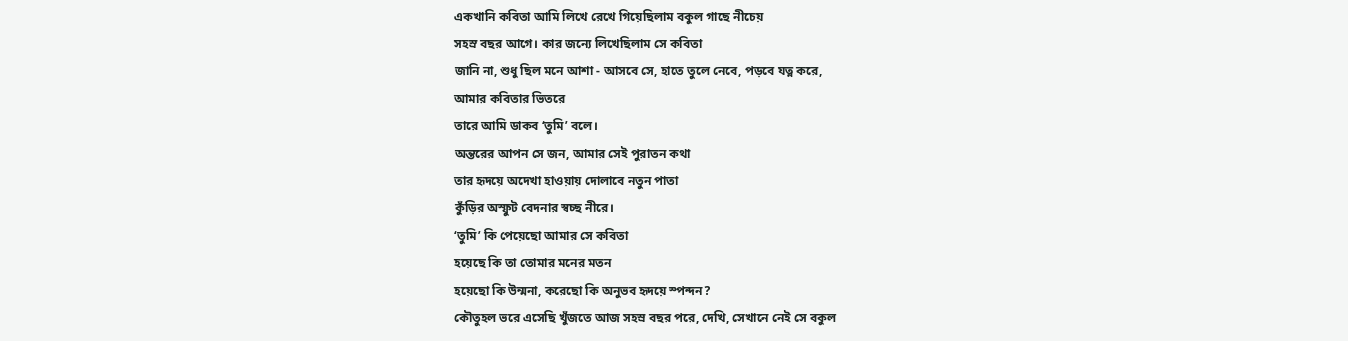একখানি কবিতা আমি লিখে রেখে গিয়েছিলাম বকুল গাছে নীচেয়
সহস্র বছর আগে। কার জন্যে লিখেছিলাম সে কবিতা
জানি না, শুধু ছিল মনে আশা - আসবে সে, হাতে তুলে নেবে, পড়বে যত্ন করে,
আমার কবিতার ভিতরে
তারে আমি ডাকব ‘তুমি’ বলে।
অন্তরের আপন সে জন, আমার সেই পুরাতন কথা
তার হৃদয়ে অদেখা হাওয়ায় দোলাবে নতুন পাতা
কুঁড়ির অস্ফুট বেদনার স্বচ্ছ নীরে।
‘তুমি’ কি পেয়েছো আমার সে কবিতা
হয়েছে কি তা তোমার মনের মতন
হয়েছো কি উন্মনা, করেছো কি অনুভব হৃদয়ে স্পন্দন?
কৌতুহল ভরে এসেছি খুঁজতে আজ সহস্র বছর পরে, দেখি, সেখানে নেই সে বকুল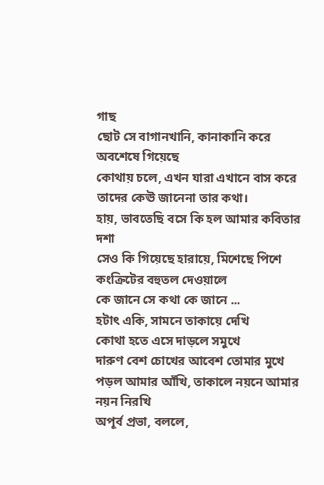গাছ
ছোট সে বাগানখানি, কানাকানি করে অবশেষে গিয়েছে
কোথায় চলে, এখন যারা এখানে বাস করে
তাদের কেঊ জানেনা তার কথা।
হায়, ভাবতেছি বসে কি হল আমার কবিতার দশা
সেও কি গিয়েছে হারায়ে, মিশেছে পিশে কংক্রিটের বহুতল দেওয়ালে
কে জানে সে কথা কে জানে ...
হটাৎ একি, সামনে তাকায়ে দেখি
কোথা হতে এসে দাড়লে সমুখে
দারুণ বেশ চোখের আবেশ তোমার মুখে
পড়ল আমার আঁখি, তাকালে নয়নে আমার নয়ন নিরখি
অপূর্ব প্রভা, বললে,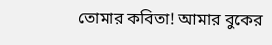তোমার কবিতা! আমার বুকের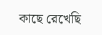কাছে রেখেছি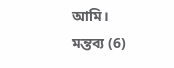আমি।
মন্তব্য (6)